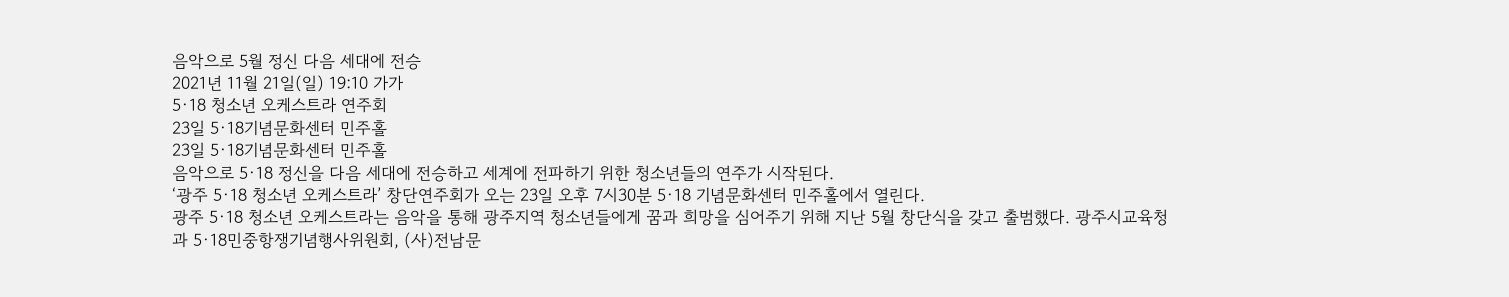음악으로 5월 정신 다음 세대에 전승
2021년 11월 21일(일) 19:10 가가
5·18 청소년 오케스트라 연주회
23일 5·18기념문화센터 민주홀
23일 5·18기념문화센터 민주홀
음악으로 5·18 정신을 다음 세대에 전승하고 세계에 전파하기 위한 청소년들의 연주가 시작된다.
‘광주 5·18 청소년 오케스트라’ 창단연주회가 오는 23일 오후 7시30분 5·18 기념문화센터 민주홀에서 열린다.
광주 5·18 청소년 오케스트라는 음악을 통해 광주지역 청소년들에게 꿈과 희망을 심어주기 위해 지난 5월 창단식을 갖고 출범했다. 광주시교육청과 5·18민중항쟁기념행사위원회, (사)전남문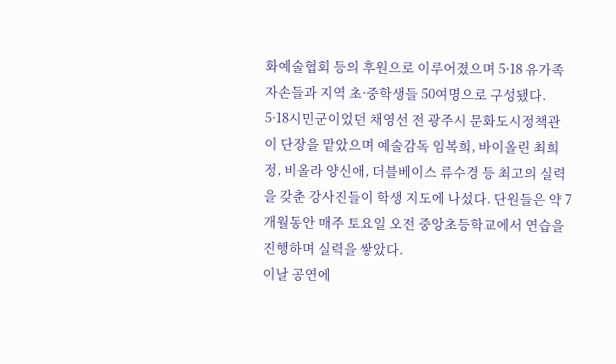화예술협회 등의 후원으로 이루어졌으며 5·18 유가족 자손들과 지역 초·중학생들 50여명으로 구성됐다.
5·18시민군이었던 채영선 전 광주시 문화도시정책관이 단장을 맡았으며 예술감독 임복희, 바이올린 최희정, 비올라 양신애, 더블베이스 류수경 등 최고의 실력을 갖춘 강사진들이 학생 지도에 나섰다. 단원들은 약 7개월동안 매주 토요일 오전 중앙초등학교에서 연습을 진행하며 실력을 쌓았다.
이날 공연에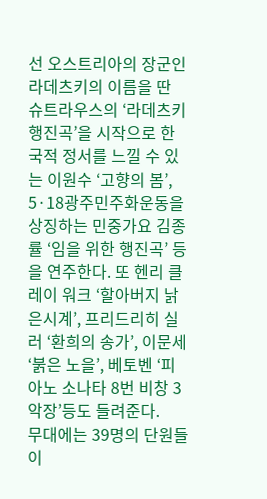선 오스트리아의 장군인 라데츠키의 이름을 딴 슈트라우스의 ‘라데츠키 행진곡’을 시작으로 한국적 정서를 느낄 수 있는 이원수 ‘고향의 봄’, 5·18광주민주화운동을 상징하는 민중가요 김종률 ‘임을 위한 행진곡’ 등을 연주한다. 또 헨리 클레이 워크 ‘할아버지 낡은시계’, 프리드리히 실러 ‘환희의 송가’, 이문세 ‘붉은 노을’, 베토벤 ‘피아노 소나타 8번 비창 3악장’등도 들려준다.
무대에는 39명의 단원들이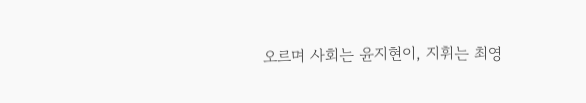오르며 사회는 윤지현이, 지휘는 최영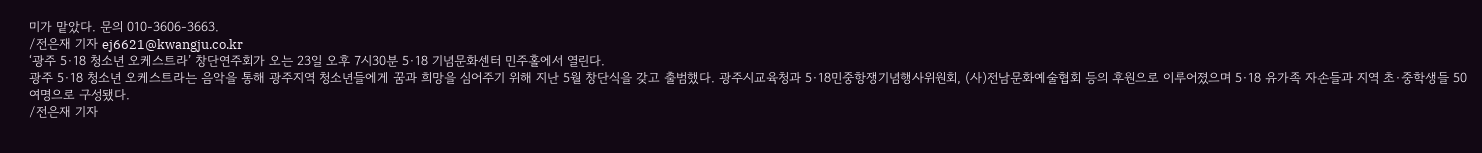미가 맡았다. 문의 010-3606-3663.
/전은재 기자 ej6621@kwangju.co.kr
‘광주 5·18 청소년 오케스트라’ 창단연주회가 오는 23일 오후 7시30분 5·18 기념문화센터 민주홀에서 열린다.
광주 5·18 청소년 오케스트라는 음악을 통해 광주지역 청소년들에게 꿈과 희망을 심어주기 위해 지난 5월 창단식을 갖고 출범했다. 광주시교육청과 5·18민중항쟁기념행사위원회, (사)전남문화예술협회 등의 후원으로 이루어졌으며 5·18 유가족 자손들과 지역 초·중학생들 50여명으로 구성됐다.
/전은재 기자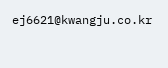ej6621@kwangju.co.kr